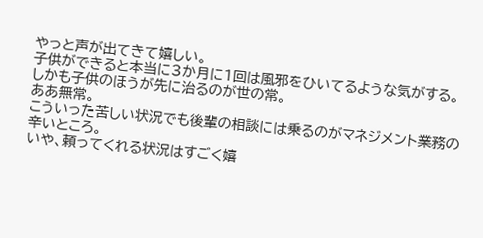やっと声が出てきて嬉しい。
子供ができると本当に3か月に1回は風邪をひいてるような気がする。
しかも子供のほうが先に治るのが世の常。
ああ無常。
こういった苦しい状況でも後輩の相談には乗るのがマネジメント業務の辛いところ。
いや、頼ってくれる状況はすごく嬉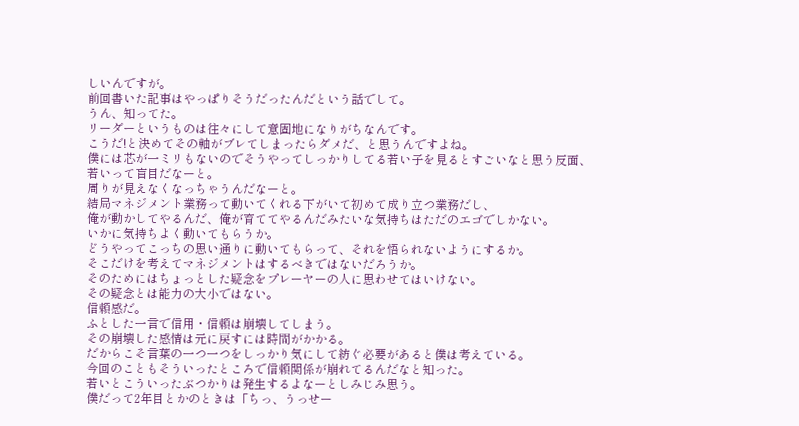しいんですが。
前回書いた記事はやっぱりそうだったんだという話でして。
うん、知ってた。
リーダーというものは往々にして意固地になりがちなんです。
こうだ!と決めてその軸がブレてしまったらダメだ、と思うんですよね。
僕には芯が一ミリもないのでそうやってしっかりしてる若い子を見るとすごいなと思う反面、
若いって盲目だなーと。
周りが見えなくなっちゃうんだなーと。
結局マネジメント業務って動いてくれる下がいて初めて成り立つ業務だし、
俺が動かしてやるんだ、俺が育ててやるんだみたいな気持ちはただのエゴでしかない。
いかに気持ちよく動いてもらうか。
どうやってこっちの思い通りに動いてもらって、それを悟られないようにするか。
そこだけを考えてマネジメントはするべきではないだろうか。
そのためにはちょっとした疑念をプレーヤーの人に思わせてはいけない。
その疑念とは能力の大小ではない。
信頼感だ。
ふとした一言で信用・信頼は崩壊してしまう。
その崩壊した感情は元に戻すには時間がかかる。
だからこそ言葉の一つ一つをしっかり気にして紡ぐ必要があると僕は考えている。
今回のこともそういったところで信頼関係が崩れてるんだなと知った。
若いとこういったぶつかりは発生するよなーとしみじみ思う。
僕だって2年目とかのときは「ちっ、うっせー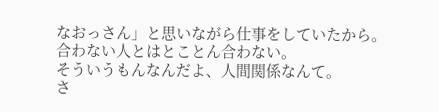なおっさん」と思いながら仕事をしていたから。
合わない人とはとことん合わない。
そういうもんなんだよ、人間関係なんて。
さ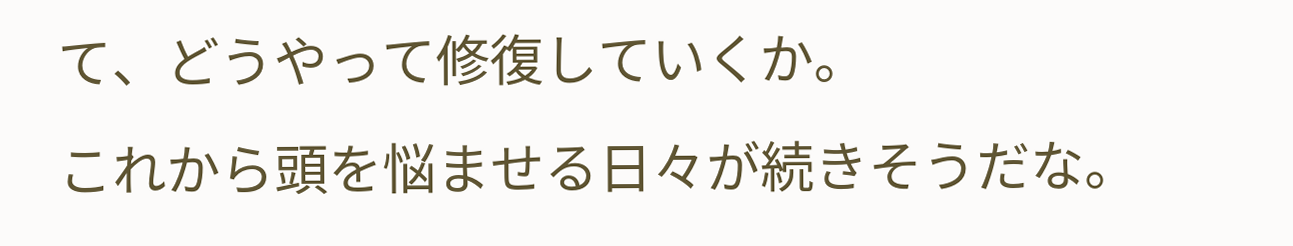て、どうやって修復していくか。
これから頭を悩ませる日々が続きそうだな。